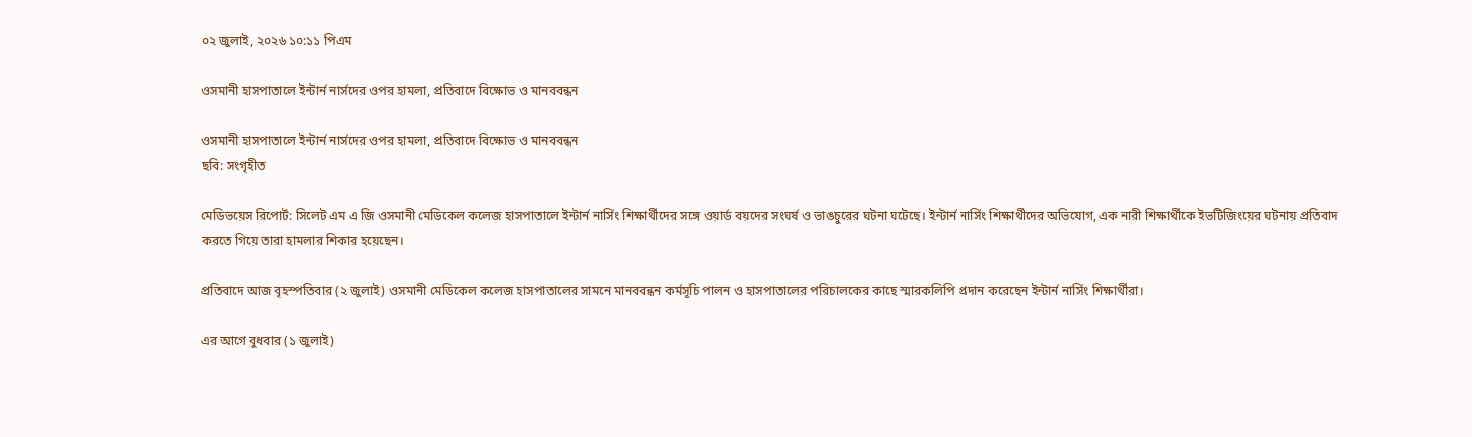০২ জুলাই, ২০২৬ ১০:১১ পিএম

ওসমানী হাসপাতালে ইন্টার্ন নার্সদের ওপর হামলা, প্রতিবাদে বিক্ষোভ ও মানববন্ধন

ওসমানী হাসপাতালে ইন্টার্ন নার্সদের ওপর হামলা, প্রতিবাদে বিক্ষোভ ও মানববন্ধন
ছবি: সংগৃহীত

মেডিভয়েস রিপোর্ট: সিলেট এম এ জি ওসমানী মেডিকেল কলেজ হাসপাতালে ইন্টার্ন নার্সিং শিক্ষার্থীদের সঙ্গে ওয়ার্ড বয়দের সংঘর্ষ ও ভাঙচুরের ঘটনা ঘটেছে। ইন্টার্ন নার্সিং শিক্ষার্থীদের অভিযোগ, এক নারী শিক্ষার্থীকে ইভটিজিংয়ের ঘটনায় প্রতিবাদ করতে গিয়ে তারা হামলার শিকার হয়েছেন।

প্রতিবাদে আজ বৃহস্পতিবার (২ জুলাই) ওসমানী মেডিকেল কলেজ হাসপাতালের সামনে মানববন্ধন কর্মসূচি পালন ও হাসপাতালের পরিচালকের কাছে স্মারকলিপি প্রদান করেছেন ইন্টার্ন নার্সিং শিক্ষার্থীরা।

এর আগে বুধবার (১ জুলাই)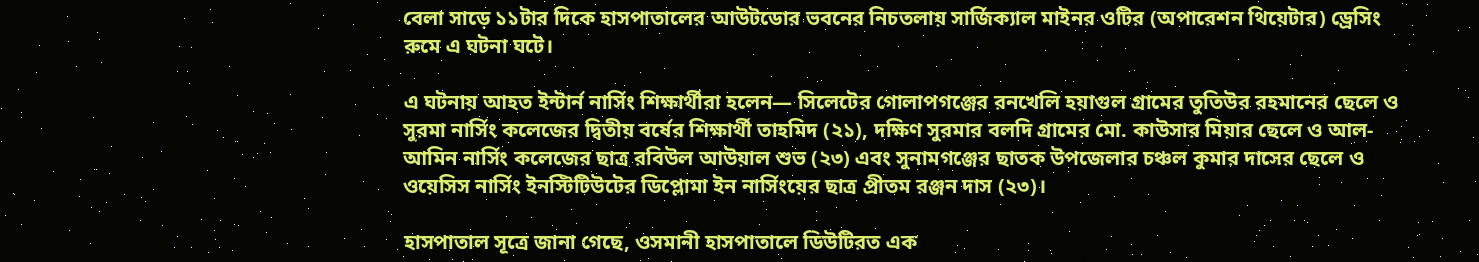বেলা সাড়ে ১১টার দিকে হাসপাতালের আউটডোর ভবনের নিচতলায় সার্জিক্যাল মাইনর ওটির (অপারেশন থিয়েটার) ড্রেসিং রুমে এ ঘটনা ঘটে।

এ ঘটনায় আহত ইন্টার্ন নার্সিং শিক্ষার্থীরা হলেন— সিলেটের গোলাপগঞ্জের রনখেলি হয়াগুল গ্রামের তুতিউর রহমানের ছেলে ও সুরমা নার্সিং কলেজের দ্বিতীয় বর্ষের শিক্ষার্থী তাহমিদ (২১), দক্ষিণ সুরমার বলদি গ্রামের মো. কাউসার মিয়ার ছেলে ও আল-আমিন নার্সিং কলেজের ছাত্র রবিউল আউয়াল শুভ (২৩) এবং সুনামগঞ্জের ছাতক উপজেলার চঞ্চল কুমার দাসের ছেলে ও ওয়েসিস নার্সিং ইনস্টিটিউটের ডিপ্লোমা ইন নার্সিংয়ের ছাত্র প্রীতম রঞ্জন দাস (২৩)।

হাসপাতাল সূত্রে জানা গেছে, ওসমানী হাসপাতালে ডিউটিরত এক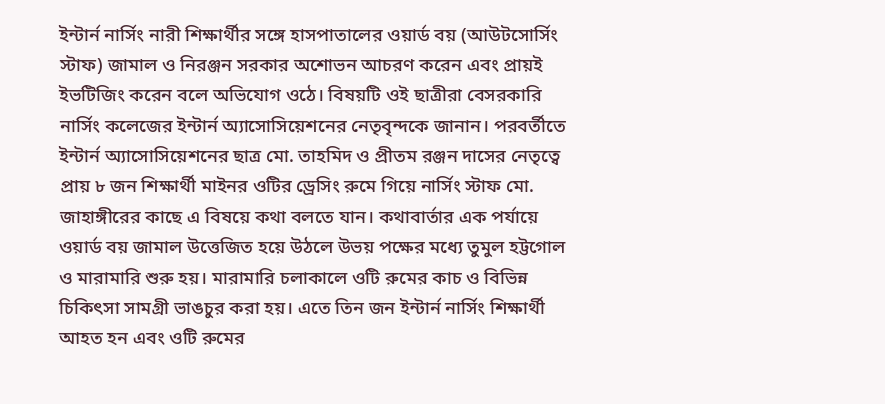ইন্টার্ন নার্সিং নারী শিক্ষার্থীর সঙ্গে হাসপাতালের ওয়ার্ড বয় (আউটসোর্সিং স্টাফ) জামাল ও নিরঞ্জন সরকার অশোভন আচরণ করেন এবং প্রায়ই ইভটিজিং করেন বলে অভিযোগ ওঠে। বিষয়টি ওই ছাত্রীরা বেসরকারি নার্সিং কলেজের ইন্টার্ন অ্যাসোসিয়েশনের নেতৃবৃন্দকে জানান। পরবর্তীতে ইন্টার্ন অ্যাসোসিয়েশনের ছাত্র মো. তাহমিদ ও প্রীতম রঞ্জন দাসের নেতৃত্বে প্রায় ৮ জন শিক্ষার্থী মাইনর ওটির ড্রেসিং রুমে গিয়ে নার্সিং স্টাফ মো. জাহাঙ্গীরের কাছে এ বিষয়ে কথা বলতে যান। কথাবার্তার এক পর্যায়ে ওয়ার্ড বয় জামাল উত্তেজিত হয়ে উঠলে উভয় পক্ষের মধ্যে তুমুল হট্টগোল ও মারামারি শুরু হয়। মারামারি চলাকালে ওটি রুমের কাচ ও বিভিন্ন চিকিৎসা সামগ্রী ভাঙচুর করা হয়। এতে তিন জন ইন্টার্ন নার্সিং শিক্ষার্থী আহত হন এবং ওটি রুমের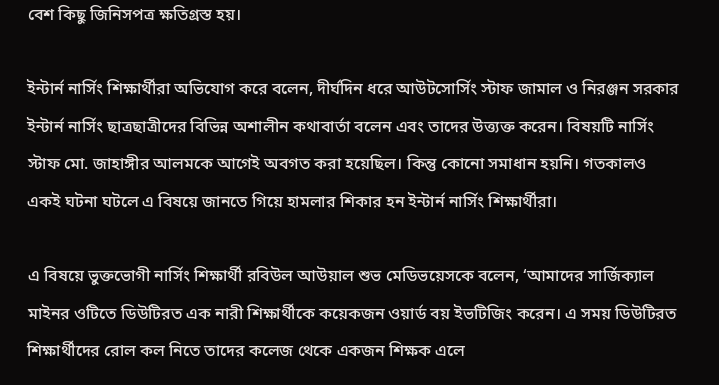বেশ কিছু জিনিসপত্র ক্ষতিগ্রস্ত হয়।

ইন্টার্ন নার্সিং শিক্ষার্থীরা অভিযোগ করে বলেন, দীর্ঘদিন ধরে আউটসোর্সিং স্টাফ জামাল ও নিরঞ্জন সরকার ইন্টার্ন নার্সিং ছাত্রছাত্রীদের বিভিন্ন অশালীন কথাবার্তা বলেন এবং তাদের উত্ত্যক্ত করেন। বিষয়টি নার্সিং স্টাফ মো. জাহাঙ্গীর আলমকে আগেই অবগত করা হয়েছিল। কিন্তু কোনো সমাধান হয়নি। গতকালও একই ঘটনা ঘটলে এ বিষয়ে জানতে গিয়ে হামলার শিকার হন ইন্টার্ন নার্সিং শিক্ষার্থীরা।

এ বিষয়ে ভুক্তভোগী নার্সিং শিক্ষার্থী রবিউল আউয়াল শুভ মেডিভয়েসকে বলেন, ‘আমাদের সার্জিক্যাল মাইনর ওটিতে ডিউটিরত এক নারী শিক্ষার্থীকে কয়েকজন ওয়ার্ড বয় ইভটিজিং করেন। এ সময় ডিউটিরত শিক্ষার্থীদের রোল কল নিতে তাদের কলেজ থেকে একজন শিক্ষক এলে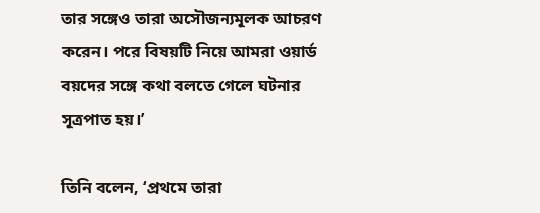তার সঙ্গেও তারা অসৌজন্যমূলক আচরণ করেন। পরে বিষয়টি নিয়ে আমরা ওয়ার্ড বয়দের সঙ্গে কথা বলতে গেলে ঘটনার সূত্রপাত হয়।’

তিনি বলেন, ‘প্রথমে তারা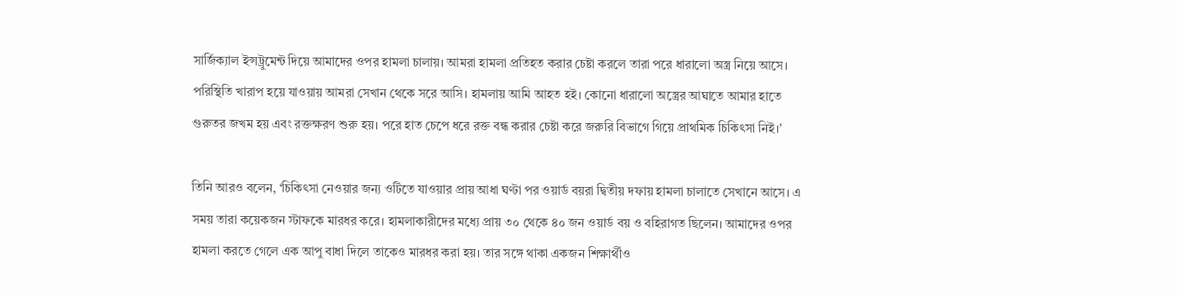সার্জিক্যাল ইন্সট্রুমেন্ট দিয়ে আমাদের ওপর হামলা চালায়। আমরা হামলা প্রতিহত করার চেষ্টা করলে তারা পরে ধারালো অস্ত্র নিয়ে আসে। পরিস্থিতি খারাপ হয়ে যাওয়ায় আমরা সেখান থেকে সরে আসি। হামলায় আমি আহত হই। কোনো ধারালো অস্ত্রের আঘাতে আমার হাতে গুরুতর জখম হয় এবং রক্তক্ষরণ শুরু হয়। পরে হাত চেপে ধরে রক্ত বন্ধ করার চেষ্টা করে জরুরি বিভাগে গিয়ে প্রাথমিক চিকিৎসা নিই।’

তিনি আরও বলেন, ‘চিকিৎসা নেওয়ার জন্য ওটিতে যাওয়ার প্রায় আধা ঘণ্টা পর ওয়ার্ড বয়রা দ্বিতীয় দফায় হামলা চালাতে সেখানে আসে। এ সময় তারা কয়েকজন স্টাফকে মারধর করে। হামলাকারীদের মধ্যে প্রায় ৩০ থেকে ৪০ জন ওয়ার্ড বয় ও বহিরাগত ছিলেন। আমাদের ওপর হামলা করতে গেলে এক আপু বাধা দিলে তাকেও মারধর করা হয়। তার সঙ্গে থাকা একজন শিক্ষার্থীও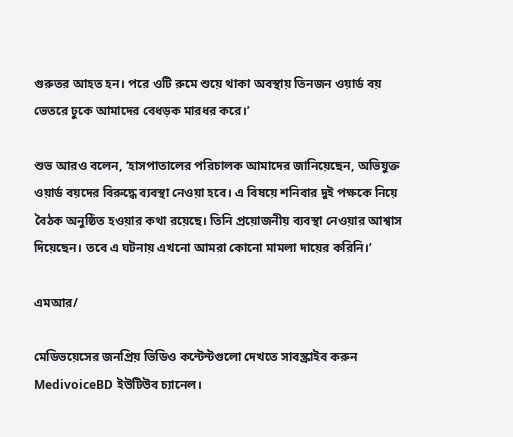গুরুতর আহত হন। পরে ওটি রুমে শুয়ে থাকা অবস্থায় তিনজন ওয়ার্ড বয় ভেতরে ঢুকে আমাদের বেধড়ক মারধর করে।’

শুভ আরও বলেন, ‘হাসপাতালের পরিচালক আমাদের জানিয়েছেন, অভিযুক্ত ওয়ার্ড বয়দের বিরুদ্ধে ব্যবস্থা নেওয়া হবে। এ বিষয়ে শনিবার দুই পক্ষকে নিয়ে বৈঠক অনুষ্ঠিত হওয়ার কথা রয়েছে। তিনি প্রয়োজনীয় ব্যবস্থা নেওয়ার আশ্বাস দিয়েছেন। তবে এ ঘটনায় এখনো আমরা কোনো মামলা দায়ের করিনি।’

এমআর/

মেডিভয়েসের জনপ্রিয় ভিডিও কন্টেন্টগুলো দেখতে সাবস্ক্রাইব করুন MedivoiceBD ইউটিউব চ্যানেল।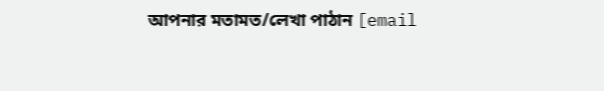আপনার মতামত/লেখা পাঠান [email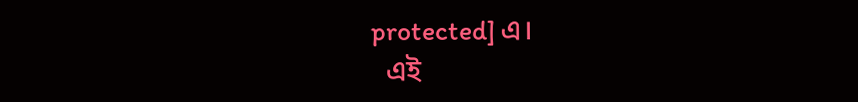protected] এ।
  এই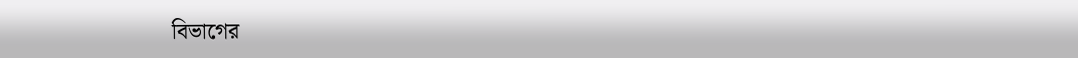বিভাগের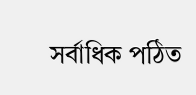সর্বাধিক পঠিত